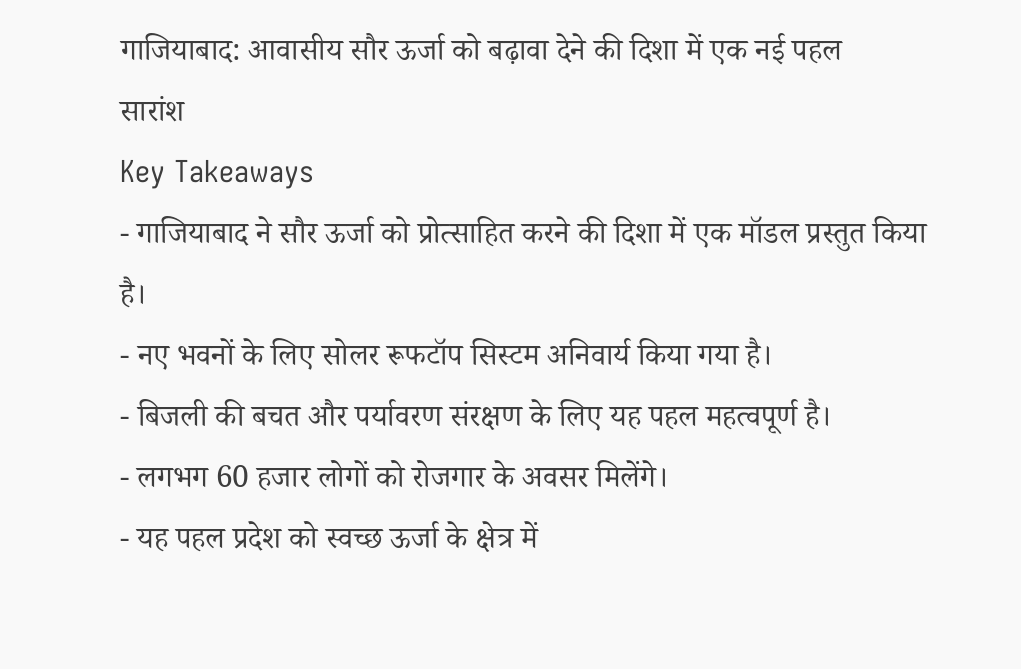गाजियाबाद: आवासीय सौर ऊर्जा को बढ़ावा देने की दिशा में एक नई पहल
सारांश
Key Takeaways
- गाजियाबाद ने सौर ऊर्जा को प्रोत्साहित करने की दिशा में एक मॉडल प्रस्तुत किया है।
- नए भवनों के लिए सोलर रूफटॉप सिस्टम अनिवार्य किया गया है।
- बिजली की बचत और पर्यावरण संरक्षण के लिए यह पहल महत्वपूर्ण है।
- लगभग 60 हजार लोगों को रोजगार के अवसर मिलेंगे।
- यह पहल प्रदेश को स्वच्छ ऊर्जा के क्षेत्र में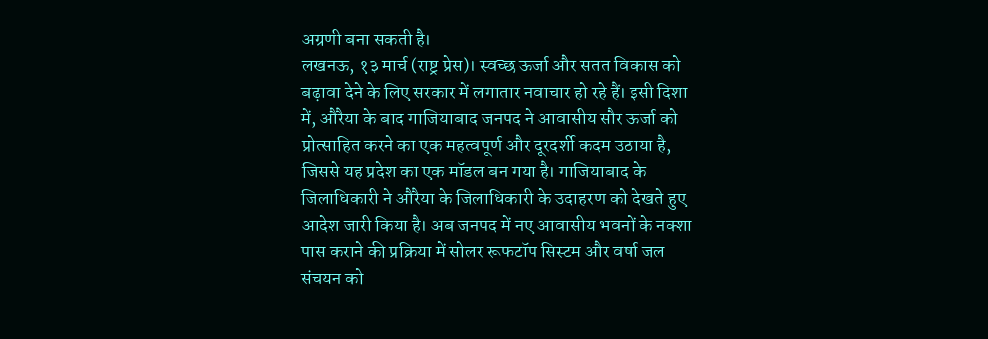अग्रणी बना सकती है।
लखनऊ, १३ मार्च (राष्ट्र प्रेस)। स्वच्छ ऊर्जा और सतत विकास को बढ़ावा देने के लिए सरकार में लगातार नवाचार हो रहे हैं। इसी दिशा में, औरैया के बाद गाजियाबाद जनपद ने आवासीय सौर ऊर्जा को प्रोत्साहित करने का एक महत्वपूर्ण और दूरदर्शी कदम उठाया है, जिससे यह प्रदेश का एक मॉडल बन गया है। गाजियाबाद के जिलाधिकारी ने औरैया के जिलाधिकारी के उदाहरण को देखते हुए आदेश जारी किया है। अब जनपद में नए आवासीय भवनों के नक्शा पास कराने की प्रक्रिया में सोलर रूफटॉप सिस्टम और वर्षा जल संचयन को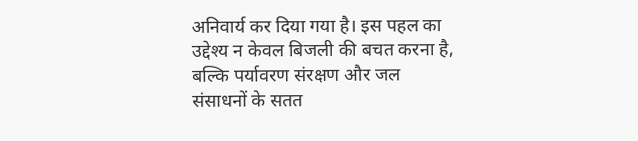अनिवार्य कर दिया गया है। इस पहल का उद्देश्य न केवल बिजली की बचत करना है, बल्कि पर्यावरण संरक्षण और जल संसाधनों के सतत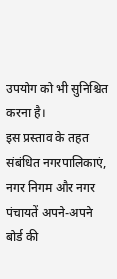उपयोग को भी सुनिश्चित करना है।
इस प्रस्ताव के तहत संबंधित नगरपालिकाएं, नगर निगम और नगर पंचायतें अपने-अपने बोर्ड की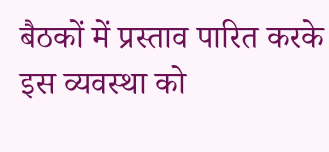बैठकों में प्रस्ताव पारित करके इस व्यवस्था को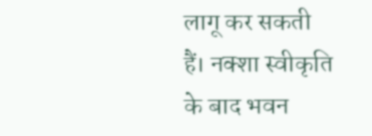लागू कर सकती हैं। नक्शा स्वीकृति के बाद भवन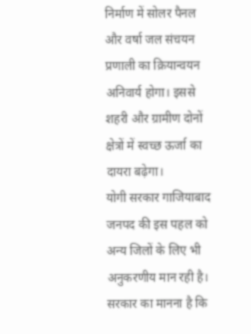निर्माण में सोलर पैनल और वर्षा जल संचयन प्रणाली का क्रियान्वयन अनिवार्य होगा। इससे शहरी और ग्रामीण दोनों क्षेत्रों में स्वच्छ ऊर्जा का दायरा बढ़ेगा।
योगी सरकार गाजियाबाद जनपद की इस पहल को अन्य जिलों के लिए भी अनुकरणीय मान रही है। सरकार का मानना है कि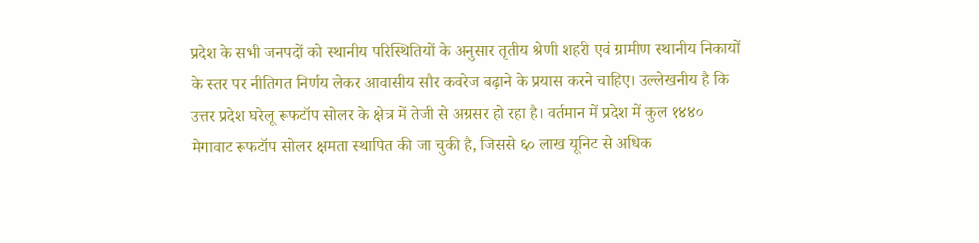प्रदेश के सभी जनपदों को स्थानीय परिस्थितियों के अनुसार तृतीय श्रेणी शहरी एवं ग्रामीण स्थानीय निकायों के स्तर पर नीतिगत निर्णय लेकर आवासीय सौर कवरेज बढ़ाने के प्रयास करने चाहिए। उल्लेखनीय है कि उत्तर प्रदेश घरेलू रूफटॉप सोलर के क्षेत्र में तेजी से अग्रसर हो रहा है। वर्तमान में प्रदेश में कुल १४४० मेगावाट रूफटॉप सोलर क्षमता स्थापित की जा चुकी है, जिससे ६० लाख यूनिट से अधिक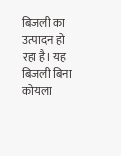बिजली का उत्पादन हो रहा है। यह बिजली बिना कोयला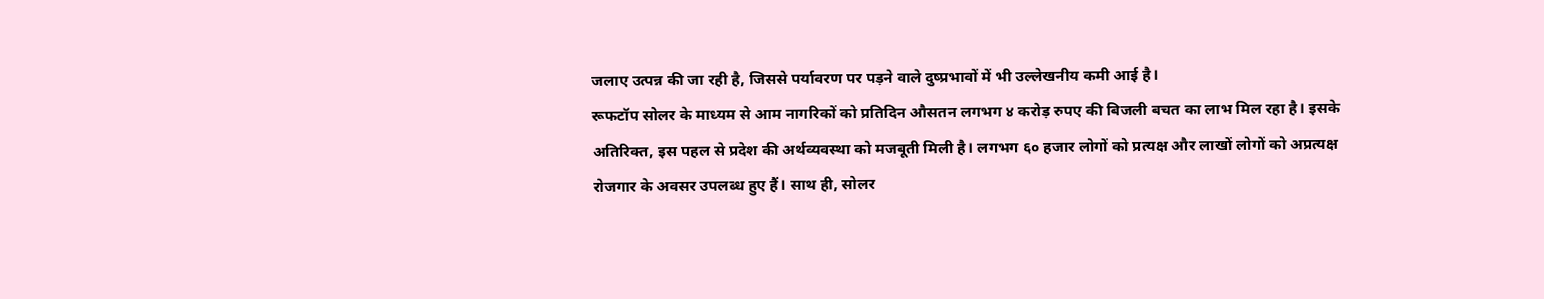जलाए उत्पन्न की जा रही है, जिससे पर्यावरण पर पड़ने वाले दुष्प्रभावों में भी उल्लेखनीय कमी आई है।
रूफटॉप सोलर के माध्यम से आम नागरिकों को प्रतिदिन औसतन लगभग ४ करोड़ रुपए की बिजली बचत का लाभ मिल रहा है। इसके अतिरिक्त, इस पहल से प्रदेश की अर्थव्यवस्था को मजबूती मिली है। लगभग ६० हजार लोगों को प्रत्यक्ष और लाखों लोगों को अप्रत्यक्ष रोजगार के अवसर उपलब्ध हुए हैं। साथ ही, सोलर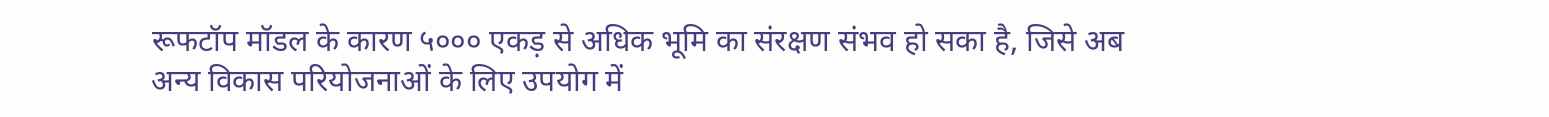रूफटॉप मॉडल के कारण ५००० एकड़ से अधिक भूमि का संरक्षण संभव हो सका है, जिसे अब अन्य विकास परियोजनाओं के लिए उपयोग में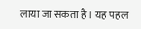लाया जा सकता है। यह पहल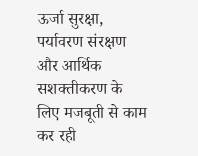ऊर्जा सुरक्षा, पर्यावरण संरक्षण और आर्थिक सशक्तीकरण के लिए मजबूती से काम कर रही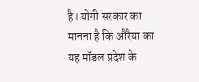है। योगी सरकार का मानना है कि औरैया का यह मॉडल प्रदेश के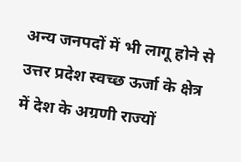अन्य जनपदों में भी लागू होने से उत्तर प्रदेश स्वच्छ ऊर्जा के क्षेत्र में देश के अग्रणी राज्यों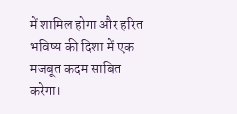में शामिल होगा और हरित भविष्य की दिशा में एक मजबूत कदम साबित करेगा।